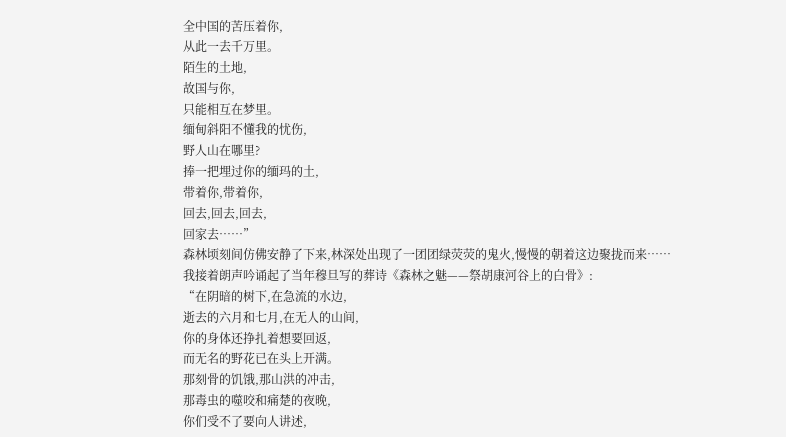全中国的苦压着你,
从此一去千万里。
陌生的土地,
故国与你,
只能相互在梦里。
缅甸斜阳不懂我的忧伤,
野人山在哪里?
捧一把埋过你的缅玛的土,
带着你,带着你,
回去,回去,回去,
回家去……”
森林顷刻间仿佛安静了下来,林深处出现了一团团绿荧荧的鬼火,慢慢的朝着这边聚拢而来……
我接着朗声吟诵起了当年穆旦写的葬诗《森林之魅——祭胡康河谷上的白骨》:
“在阴暗的树下,在急流的水边,
逝去的六月和七月,在无人的山间,
你的身体还挣扎着想要回返,
而无名的野花已在头上开满。
那刻骨的饥饿,那山洪的冲击,
那毒虫的噬咬和痛楚的夜晚,
你们受不了要向人讲述,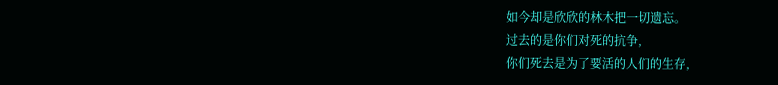如今却是欣欣的林木把一切遗忘。
过去的是你们对死的抗争,
你们死去是为了要活的人们的生存,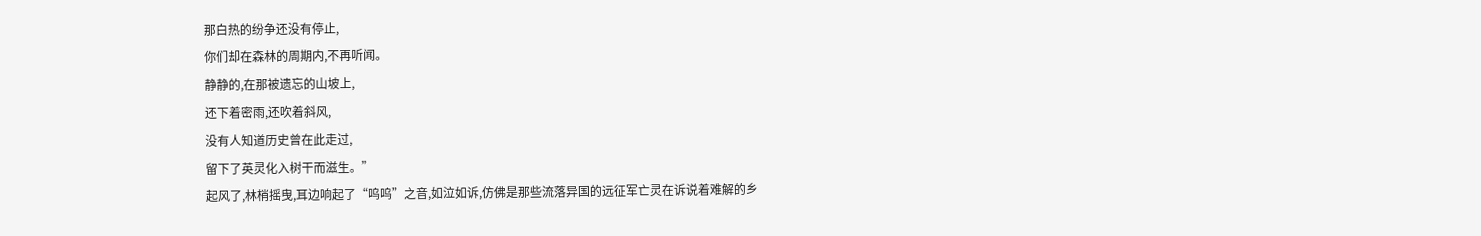那白热的纷争还没有停止,
你们却在森林的周期内,不再听闻。
静静的,在那被遗忘的山坡上,
还下着密雨,还吹着斜风,
没有人知道历史曾在此走过,
留下了英灵化入树干而滋生。”
起风了,林梢摇曳,耳边响起了“呜呜”之音,如泣如诉,仿佛是那些流落异国的远征军亡灵在诉说着难解的乡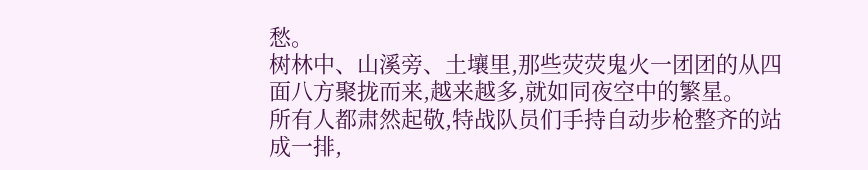愁。
树林中、山溪旁、土壤里,那些荧荧鬼火一团团的从四面八方聚拢而来,越来越多,就如同夜空中的繁星。
所有人都肃然起敬,特战队员们手持自动步枪整齐的站成一排,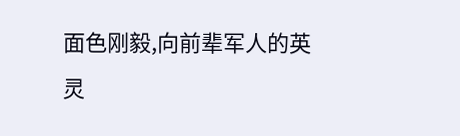面色刚毅,向前辈军人的英灵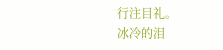行注目礼。
冰冷的泪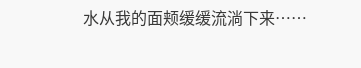水从我的面颊缓缓流淌下来……